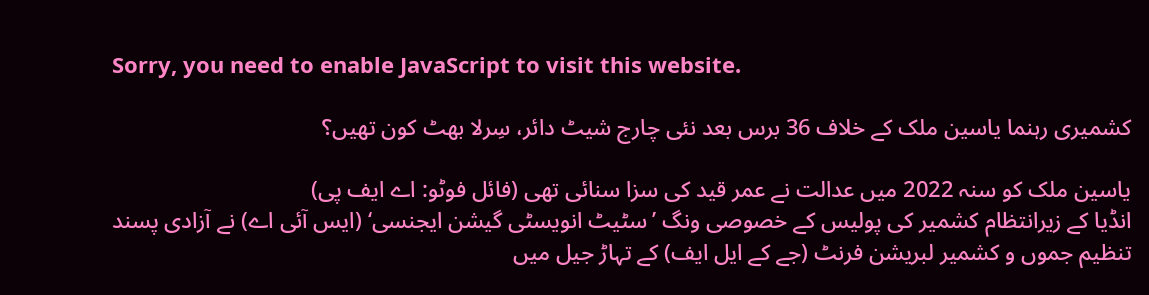Sorry, you need to enable JavaScript to visit this website.

کشمیری رہنما یاسین ملک کے خلاف 36 برس بعد نئی چارج شیٹ دائر، سِرلا بھٹ کون تھیں؟

یاسین ملک کو سنہ 2022 میں عدالت نے عمر قید کی سزا سنائی تھی (فائل فوٹو: اے ایف پی)
انڈیا کے زیرانتظام کشمیر کی پولیس کے خصوصی ونگ ’سٹیٹ انویسٹی گیشن ایجنسی‘ (ایس آئی اے) نے آزادی پسند تنظیم جموں و کشمیر لبریشن فرنٹ (جے کے ایل ایف) کے تہاڑ جیل میں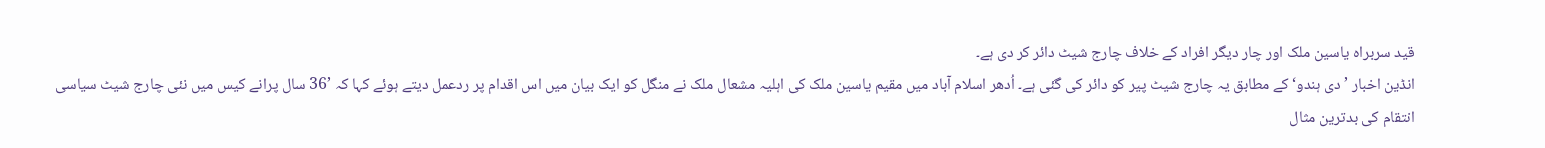قید سربراہ یاسین ملک اور چار دیگر افراد کے خلاف چارج شیٹ دائر کر دی ہے۔
انڈین اخبار ’دی ہندو‘ کے مطابق یہ چارج شیٹ پیر کو دائر کی گئی ہے۔ اُدھر اسلام آباد میں مقیم یاسین ملک کی اہلیہ مشعال ملک نے منگل کو ایک بیان میں اس اقدام پر ردعمل دیتے ہوئے کہا کہ ’36 سال پرانے کیس میں نئی چارج شیٹ سیاسی انتقام کی بدترین مثال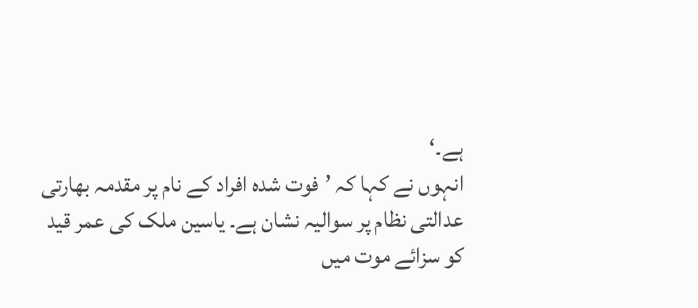ہے۔‘
انہوں نے کہا کہ ’فوت شدہ افراد کے نام پر مقدمہ بھارتی عدالتی نظام پر سوالیہ نشان ہے۔ یاسین ملک کی عمر قید کو سزائے موت میں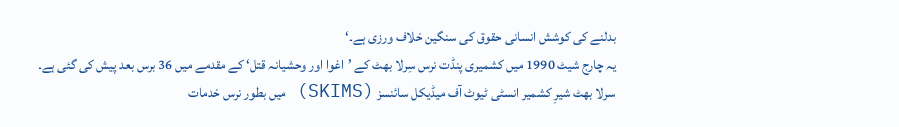بدلنے کی کوشش انسانی حقوق کی سنگین خلاف ورزی ہے۔‘
یہ چارج شیٹ 1990 میں کشمیری پنڈت نرس سِرلا بھٹ کے ’اغوا اور وحشیانہ قتل‘ کے مقدمے میں 36 برس بعد پیش کی گئی ہے۔
سرلا بھٹ شیرِ کشمیر انسٹی ٹیوٹ آف میڈیکل سائنسز (SKIMS) میں بطور نرس خدمات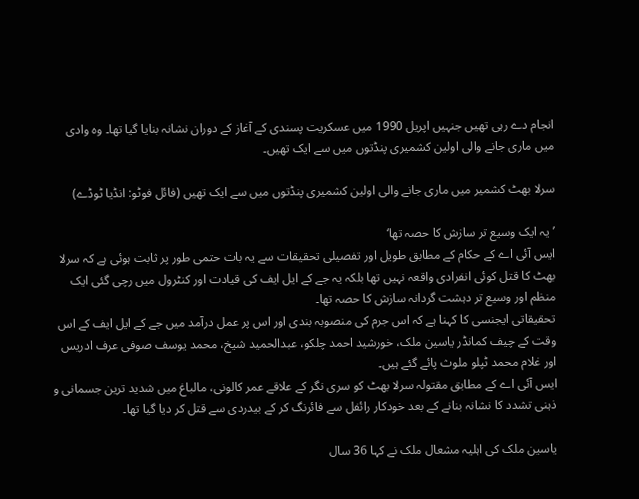انجام دے رہی تھیں جنہیں اپریل 1990 میں عسکریت پسندی کے آغاز کے دوران نشانہ بنایا گیا تھا۔ وہ وادی میں ماری جانے والی اولین کشمیری پنڈتوں میں سے ایک تھیں۔

سرلا بھٹ کشمیر میں ماری جانے والی اولین کشمیری پنڈتوں میں سے ایک تھیں (فائل فوٹو: انڈیا ٹوڈے)

’یہ ایک وسیع تر سازش کا حصہ تھا‘
ایس آئی اے کے حکام کے مطابق طویل اور تفصیلی تحقیقات سے یہ بات حتمی طور پر ثابت ہوئی ہے کہ سرلا بھٹ کا قتل کوئی انفرادی واقعہ نہیں تھا بلکہ یہ جے کے ایل ایف کی قیادت اور کنٹرول میں رچی گئی ایک منظم اور وسیع تر دہشت گردانہ سازش کا حصہ تھا۔
تحقیقاتی ایجنسی کا کہنا ہے کہ اس جرم کی منصوبہ بندی اور اس پر عمل درآمد میں جے کے ایل ایف کے اس وقت کے چیف کمانڈر یاسین ملک، خورشید احمد چلکو، عبدالحمید شیخ، محمد یوسف صوفی عرف ادریس اور غلام محمد ٹپلو ملوث پائے گئے ہیں۔
ایس آئی اے کے مطابق مقتولہ سرلا بھٹ کو سری نگر کے علاقے عمر کالونی، مالباغ میں شدید ترین جسمانی و ذہنی تشدد کا نشانہ بنانے کے بعد خودکار رائفل سے فائرنگ کر کے بیدردی سے قتل کر دیا گیا تھا۔

یاسین ملک کی اہلیہ مشعال ملک نے کہا 36 سال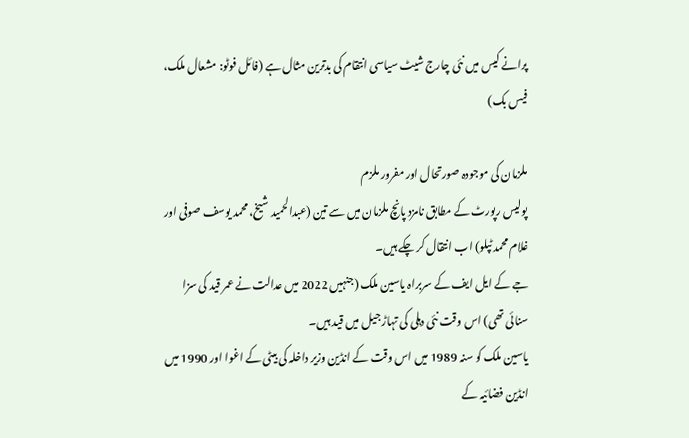پرانے کیس میں نئی چارج شیٹ سیاسی انتقام کی بدترین مثال ہے (فائل فوٹو: مشعال ملک، فیس بک)

ملزمان کی موجودہ صورتحال اور مفرور ملزم
پولیس رپورٹ کے مطابق نامزد پانچ ملزمان میں سے تین (عبدالحمید شیخ، محمد یوسف صوفی اور غلام محمد ٹپلو) اب انتقال کر چکے ہیں۔
جے کے ایل ایف کے سربراہ یاسین ملک (جنہیں 2022 میں عدالت نے عمر قید کی سزا سنائی تھی) اس وقت نئی دہلی کی تہاڑ جیل میں قید ہیں۔
یاسین ملک کو سنہ 1989 میں اس وقت کے انڈین وزیر داخلہ کی بیٹی کے اغوا اور 1990 میں انڈین فضائیہ کے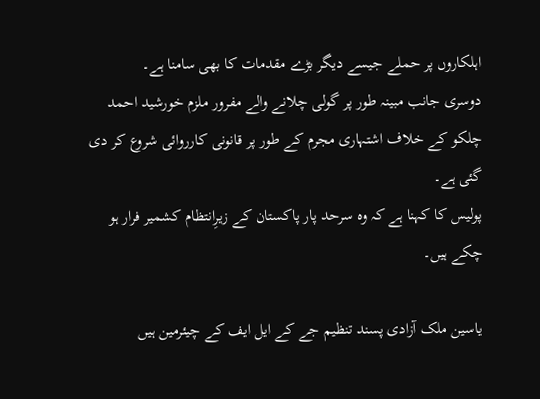اہلکاروں پر حملے جیسے دیگر بڑے مقدمات کا بھی سامنا ہے۔
دوسری جانب مبینہ طور پر گولی چلانے والے مفرور ملزم خورشید احمد چلکو کے خلاف اشتہاری مجرم کے طور پر قانونی کارروائی شروع کر دی گئی ہے۔
پولیس کا کہنا ہے کہ وہ سرحد پار پاکستان کے زیرِانتظام کشمیر فرار ہو چکے ہیں۔

یاسین ملک آزادی پسند تنظیم جے کے ایل ایف کے چیئرمین ہیں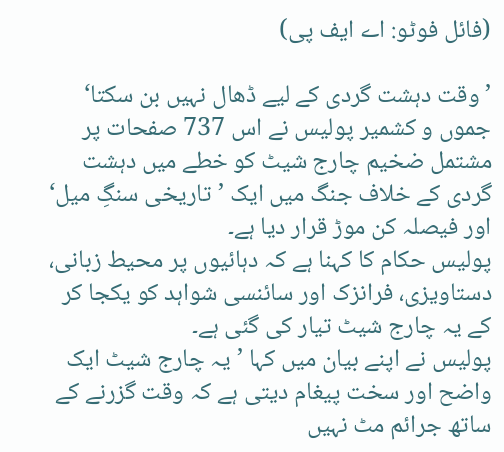(فائل فوٹو: اے ایف پی)

’وقت دہشت گردی کے لیے ڈھال نہیں بن سکتا‘
جموں و کشمیر پولیس نے اس 737 صفحات پر مشتمل ضخیم چارج شیٹ کو خطے میں دہشت گردی کے خلاف جنگ میں ایک ’تاریخی سنگِ میل‘ اور فیصلہ کن موڑ قرار دیا ہے۔
پولیس حکام کا کہنا ہے کہ دہائیوں پر محیط زبانی، دستاویزی، فرانزک اور سائنسی شواہد کو یکجا کر کے یہ چارج شیٹ تیار کی گئی ہے۔
پولیس نے اپنے بیان میں کہا ’یہ چارج شیٹ ایک واضح اور سخت پیغام دیتی ہے کہ وقت گزرنے کے ساتھ جرائم مٹ نہیں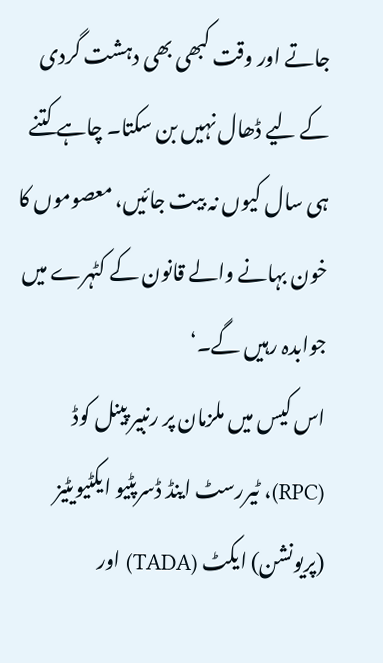جاتے اور وقت کبھی بھی دہشت گردی کے لیے ڈھال نہیں بن سکتا۔ چاہے کتنے ہی سال کیوں نہ بیت جائیں، معصوموں کا خون بہانے والے قانون کے کٹہرے میں جوابدہ رہیں گے۔‘
اس کیس میں ملزمان پر رنبیر پینل کوڈ (RPC)، ٹیررسٹ اینڈ ڈسرپٹیو ایکٹیویٹیز (پریونشن) ایکٹ (TADA) اور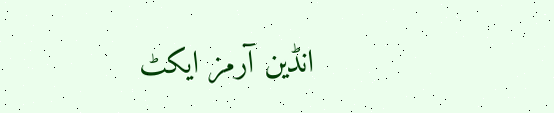انڈین آرمز ایکٹ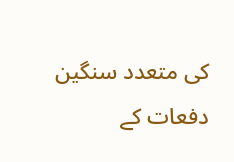کی متعدد سنگین دفعات کے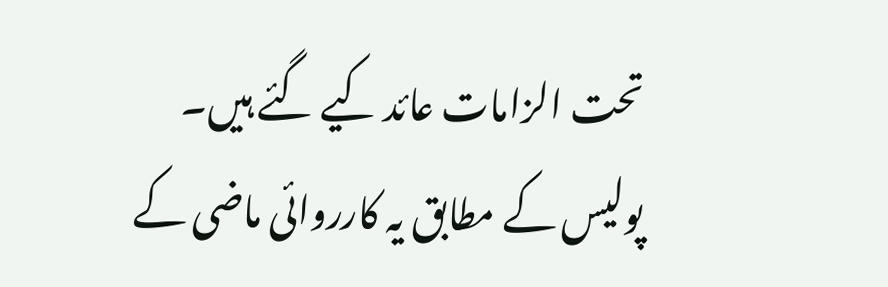تحت الزامات عائد کیے گئے ہیں۔
پولیس کے مطابق یہ کارروائی ماضی کے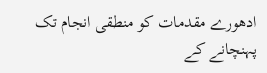ادھورے مقدمات کو منطقی انجام تک پہنچانے کے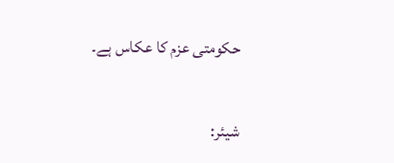حکومتی عزم کا عکاس ہے۔

شیئر: